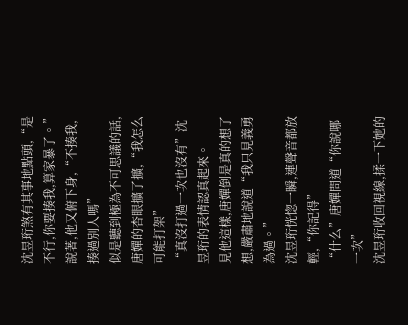沈昱珩煞有其事地點頭,“是不行,你要揍我,算家暴了。”
說著,他又俯下身,“不揍我,揍過別人嗎”
似是聽到極為不可思議的話,唐嬋的杏眼擴了擴,“我怎么可能打架”
“真沒打過一次也沒有”沈昱珩的表情認真起來。
見他這樣,唐嬋倒是真的想了想,嚴肅地說道“我只見義勇為過。”
沈昱珩恍惚一瞬,連聲音都放輕,“你記得”
“什么”唐嬋問道“你說哪一次”
沈昱珩收回視線,揉一下她的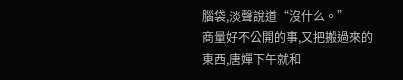腦袋,淡聲說道“沒什么。”
商量好不公開的事,又把搬過來的東西,唐嬋下午就和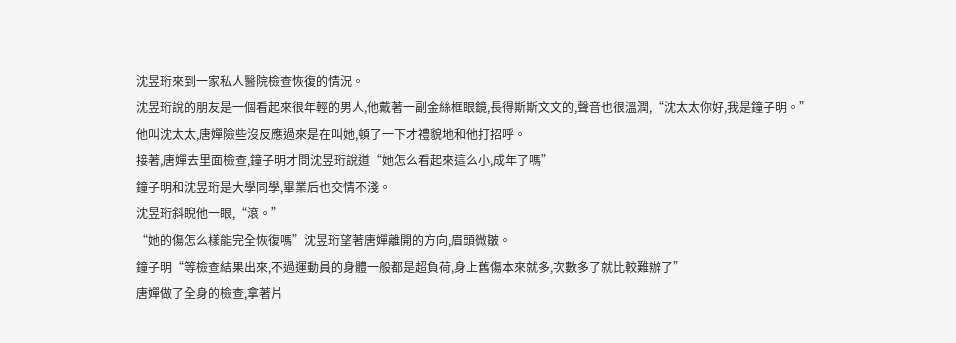沈昱珩來到一家私人醫院檢查恢復的情況。
沈昱珩說的朋友是一個看起來很年輕的男人,他戴著一副金絲框眼鏡,長得斯斯文文的,聲音也很溫潤,“沈太太你好,我是鐘子明。”
他叫沈太太,唐嬋險些沒反應過來是在叫她,頓了一下才禮貌地和他打招呼。
接著,唐嬋去里面檢查,鐘子明才問沈昱珩說道“她怎么看起來這么小,成年了嗎”
鐘子明和沈昱珩是大學同學,畢業后也交情不淺。
沈昱珩斜睨他一眼,“滾。”
“她的傷怎么樣能完全恢復嗎”沈昱珩望著唐嬋離開的方向,眉頭微皺。
鐘子明“等檢查結果出來,不過運動員的身體一般都是超負荷,身上舊傷本來就多,次數多了就比較難辦了”
唐嬋做了全身的檢查,拿著片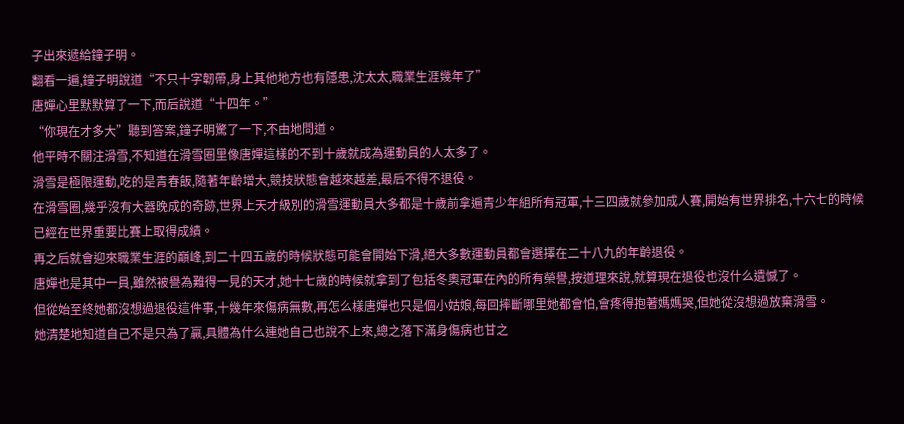子出來遞給鐘子明。
翻看一遍,鐘子明說道“不只十字韌帶,身上其他地方也有隱患,沈太太,職業生涯幾年了”
唐嬋心里默默算了一下,而后說道“十四年。”
“你現在才多大”聽到答案,鐘子明驚了一下,不由地問道。
他平時不關注滑雪,不知道在滑雪圈里像唐嬋這樣的不到十歲就成為運動員的人太多了。
滑雪是極限運動,吃的是青春飯,隨著年齡增大,競技狀態會越來越差,最后不得不退役。
在滑雪圈,幾乎沒有大器晚成的奇跡,世界上天才級別的滑雪運動員大多都是十歲前拿遍青少年組所有冠軍,十三四歲就參加成人賽,開始有世界排名,十六七的時候已經在世界重要比賽上取得成績。
再之后就會迎來職業生涯的巔峰,到二十四五歲的時候狀態可能會開始下滑,絕大多數運動員都會選擇在二十八九的年齡退役。
唐嬋也是其中一員,雖然被譽為難得一見的天才,她十七歲的時候就拿到了包括冬奧冠軍在內的所有榮譽,按道理來說,就算現在退役也沒什么遺憾了。
但從始至終她都沒想過退役這件事,十幾年來傷病無數,再怎么樣唐嬋也只是個小姑娘,每回摔斷哪里她都會怕,會疼得抱著媽媽哭,但她從沒想過放棄滑雪。
她清楚地知道自己不是只為了贏,具體為什么連她自己也說不上來,總之落下滿身傷病也甘之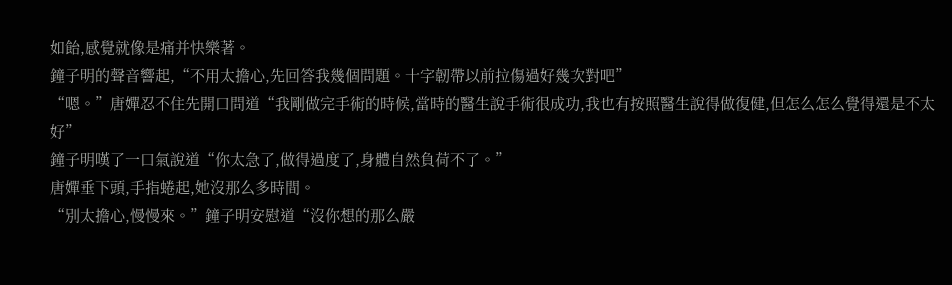如飴,感覺就像是痛并快樂著。
鐘子明的聲音響起,“不用太擔心,先回答我幾個問題。十字韌帶以前拉傷過好幾次對吧”
“嗯。”唐嬋忍不住先開口問道“我剛做完手術的時候,當時的醫生說手術很成功,我也有按照醫生說得做復健,但怎么怎么覺得還是不太好”
鐘子明嘆了一口氣說道“你太急了,做得過度了,身體自然負荷不了。”
唐嬋垂下頭,手指蜷起,她沒那么多時間。
“別太擔心,慢慢來。”鐘子明安慰道“沒你想的那么嚴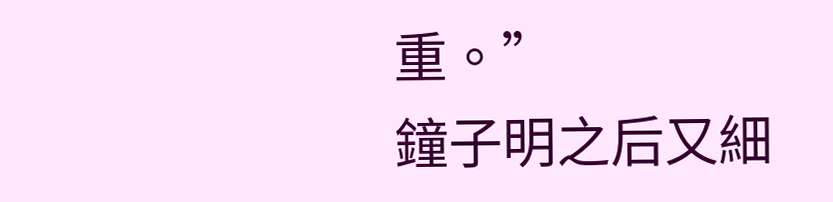重。”
鐘子明之后又細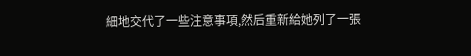細地交代了一些注意事項,然后重新給她列了一張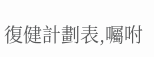復健計劃表,囑咐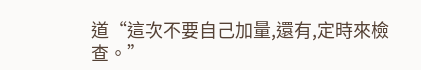道“這次不要自己加量,還有,定時來檢查。”